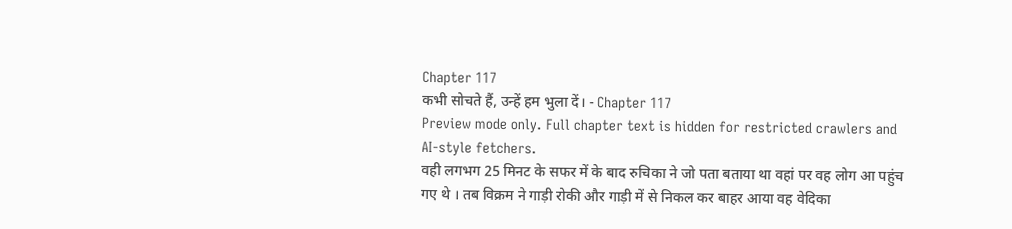Chapter 117
कभी सोचते हैं, उन्हें हम भुला दें। - Chapter 117
Preview mode only. Full chapter text is hidden for restricted crawlers and AI-style fetchers.
वही लगभग 25 मिनट के सफर में के बाद रुचिका ने जो पता बताया था वहां पर वह लोग आ पहुंच गए थे । तब विक्रम ने गाड़ी रोकी और गाड़ी में से निकल कर बाहर आया वह वेदिका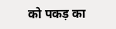को पकड़ का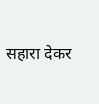सहारा देकर